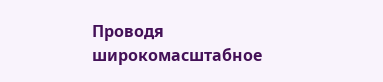Проводя широкомасштабное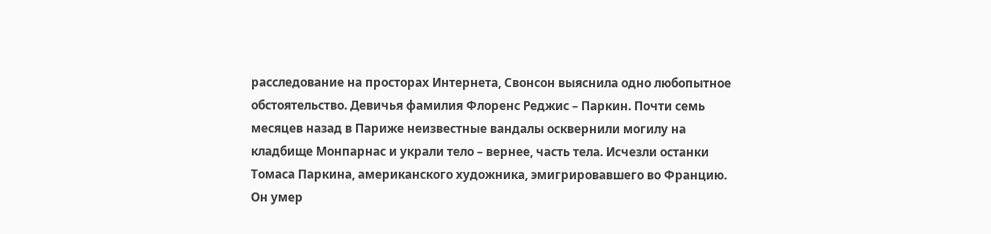расследование на просторах Интернета, Свонсон выяснила одно любопытное обстоятельство. Девичья фамилия Флоренс Реджис – Паркин. Почти семь месяцев назад в Париже неизвестные вандалы осквернили могилу на кладбище Монпарнас и украли тело – вернее, часть тела. Исчезли останки Томаса Паркина, американского художника, эмигрировавшего во Францию. Он умер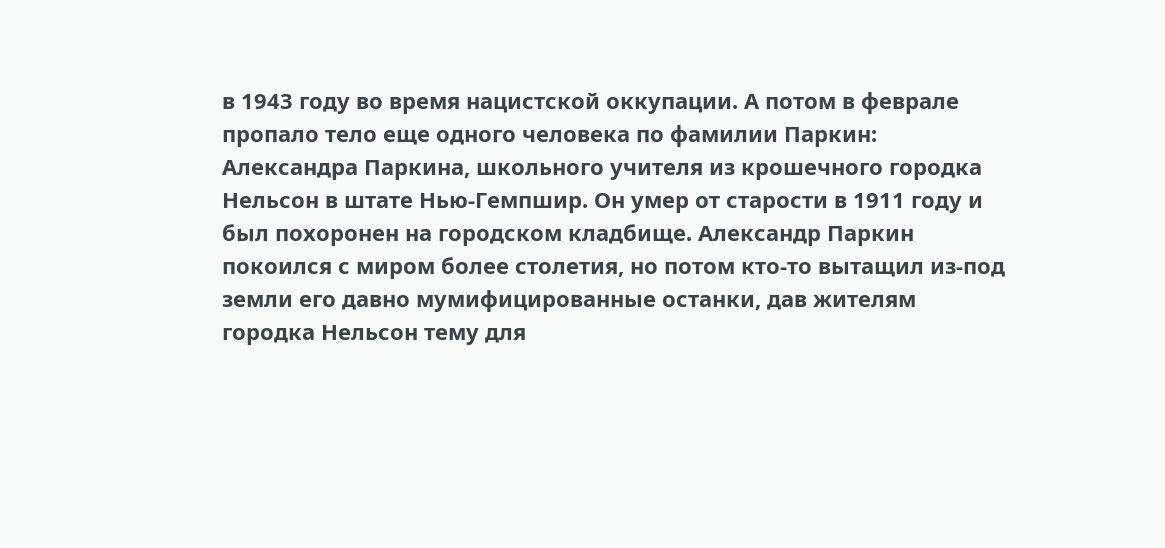в 1943 году во время нацистской оккупации. А потом в феврале пропало тело еще одного человека по фамилии Паркин: Александра Паркина, школьного учителя из крошечного городка Нельсон в штате Нью-Гемпшир. Он умер от старости в 1911 году и был похоронен на городском кладбище. Александр Паркин покоился с миром более столетия, но потом кто-то вытащил из-под земли его давно мумифицированные останки, дав жителям городка Нельсон тему для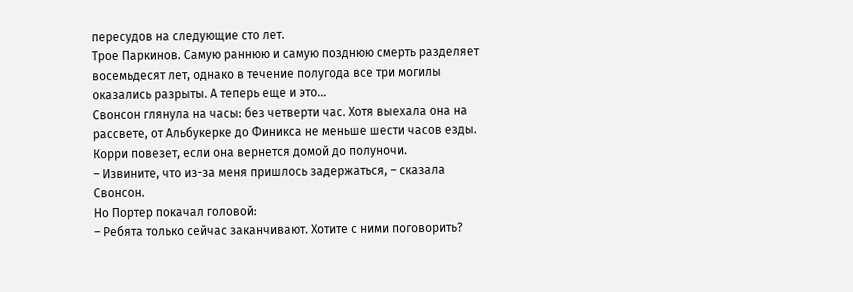пересудов на следующие сто лет.
Трое Паркинов. Самую раннюю и самую позднюю смерть разделяет восемьдесят лет, однако в течение полугода все три могилы оказались разрыты. А теперь еще и это…
Свонсон глянула на часы: без четверти час. Хотя выехала она на рассвете, от Альбукерке до Финикса не меньше шести часов езды. Корри повезет, если она вернется домой до полуночи.
– Извините, что из-за меня пришлось задержаться, – сказала Свонсон.
Но Портер покачал головой:
– Ребята только сейчас заканчивают. Хотите с ними поговорить?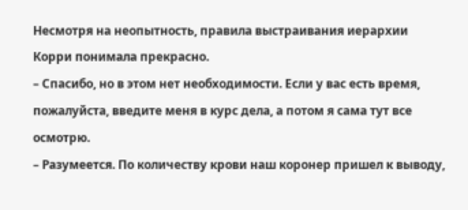Несмотря на неопытность, правила выстраивания иерархии Корри понимала прекрасно.
– Спасибо, но в этом нет необходимости. Если у вас есть время, пожалуйста, введите меня в курс дела, а потом я сама тут все осмотрю.
– Разумеется. По количеству крови наш коронер пришел к выводу,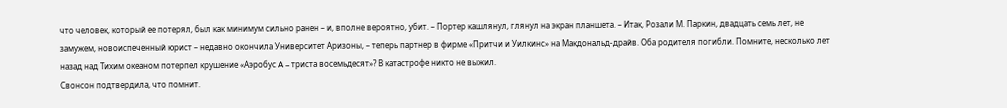что человек, который ее потерял, был как минимум сильно ранен – и, вполне вероятно, убит. – Портер кашлянул, глянул на экран планшета. – Итак, Розали М. Паркин, двадцать семь лет, не замужем, новоиспеченный юрист – недавно окончила Университет Аризоны, – теперь партнер в фирме «Притчи и Уилкинс» на Макдональд-драйв. Оба родителя погибли. Помните, несколько лет назад над Тихим океаном потерпел крушение «Аэробус A – триста восемьдесят»? В катастрофе никто не выжил.
Свонсон подтвердила, что помнит.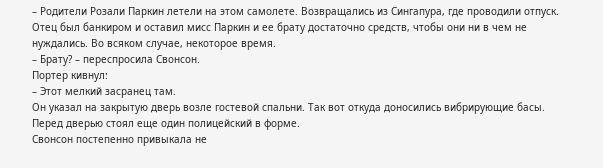– Родители Розали Паркин летели на этом самолете. Возвращались из Сингапура, где проводили отпуск. Отец был банкиром и оставил мисс Паркин и ее брату достаточно средств, чтобы они ни в чем не нуждались. Во всяком случае, некоторое время.
– Брату? – переспросила Свонсон.
Портер кивнул:
– Этот мелкий засранец там.
Он указал на закрытую дверь возле гостевой спальни. Так вот откуда доносились вибрирующие басы. Перед дверью стоял еще один полицейский в форме.
Свонсон постепенно привыкала не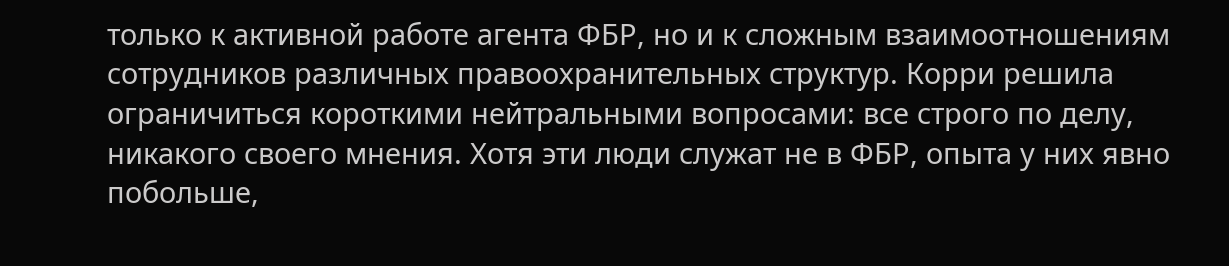только к активной работе агента ФБР, но и к сложным взаимоотношениям сотрудников различных правоохранительных структур. Корри решила ограничиться короткими нейтральными вопросами: все строго по делу, никакого своего мнения. Хотя эти люди служат не в ФБР, опыта у них явно побольше,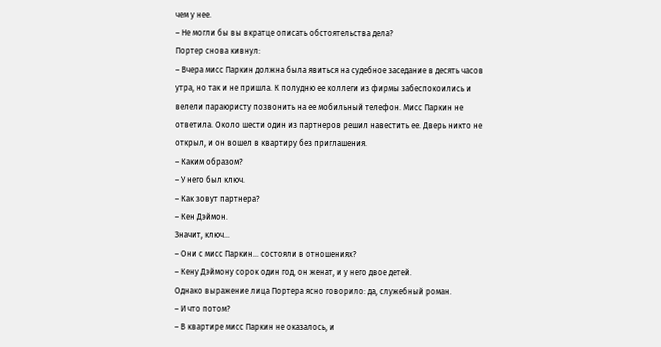чем у нее.
– Не могли бы вы вкратце описать обстоятельства дела?
Портер снова кивнул:
– Вчера мисс Паркин должна была явиться на судебное заседание в десять часов утра, но так и не пришла. К полудню ее коллеги из фирмы забеспокоились и велели параюристу позвонить на ее мобильный телефон. Мисс Паркин не ответила. Около шести один из партнеров решил навестить ее. Дверь никто не открыл, и он вошел в квартиру без приглашения.
– Каким образом?
– У него был ключ.
– Как зовут партнера?
– Кен Дэймон.
Значит, ключ…
– Они с мисс Паркин… состояли в отношениях?
– Кену Дэймону сорок один год, он женат, и у него двое детей.
Однако выражение лица Портера ясно говорило: да, служебный роман.
– И что потом?
– В квартире мисс Паркин не оказалось, и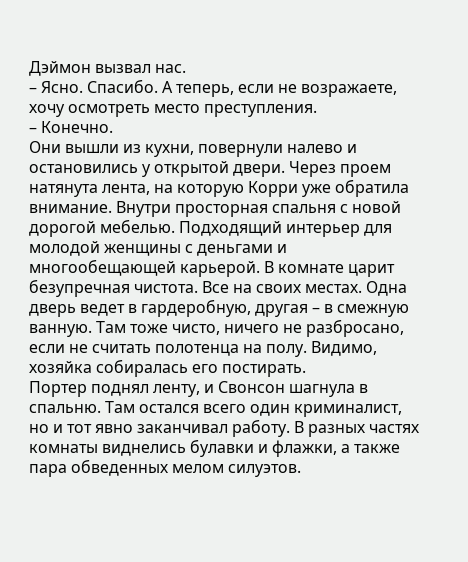Дэймон вызвал нас.
– Ясно. Спасибо. А теперь, если не возражаете, хочу осмотреть место преступления.
– Конечно.
Они вышли из кухни, повернули налево и остановились у открытой двери. Через проем натянута лента, на которую Корри уже обратила внимание. Внутри просторная спальня с новой дорогой мебелью. Подходящий интерьер для молодой женщины с деньгами и многообещающей карьерой. В комнате царит безупречная чистота. Все на своих местах. Одна дверь ведет в гардеробную, другая – в смежную ванную. Там тоже чисто, ничего не разбросано, если не считать полотенца на полу. Видимо, хозяйка собиралась его постирать.
Портер поднял ленту, и Свонсон шагнула в спальню. Там остался всего один криминалист, но и тот явно заканчивал работу. В разных частях комнаты виднелись булавки и флажки, а также пара обведенных мелом силуэтов.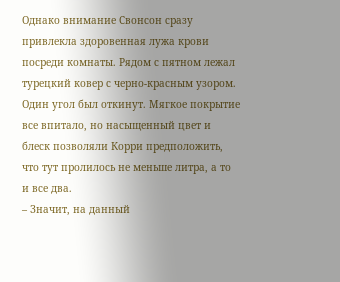Однако внимание Свонсон сразу привлекла здоровенная лужа крови посреди комнаты. Рядом с пятном лежал турецкий ковер с черно-красным узором. Один угол был откинут. Мягкое покрытие все впитало, но насыщенный цвет и блеск позволяли Корри предположить, что тут пролилось не меньше литра, а то и все два.
– Значит, на данный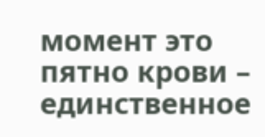момент это пятно крови – единственное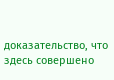доказательство, что здесь совершено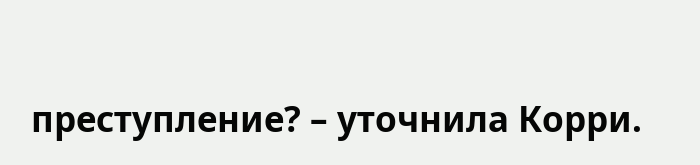преступление? – уточнила Корри.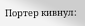Портер кивнул: